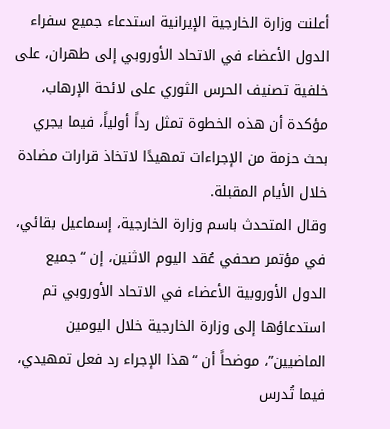أعلنت وزارة الخارجية الإيرانية استدعاء جميع سفراء الدول الأعضاء في الاتحاد الأوروبي إلى طهران، على خلفية تصنيف الحرس الثوري على لائحة الإرهاب، مؤكدة أن هذه الخطوة تمثل رداً أولياً، فيما يجري بحث حزمة من الإجراءات تمهيدًا لاتخاذ قرارات مضادة خلال الأيام المقبلة.
وقال المتحدث باسم وزارة الخارجية، إسماعيل بقائي، في مؤتمر صحفي عُقد اليوم الاثنين، إن “جميع الدول الأوروبية الأعضاء في الاتحاد الأوروبي تم استدعاؤها إلى وزارة الخارجية خلال اليومين الماضيين”، موضحاً أن “هذا الإجراء رد فعل تمهيدي، فيما تُدرس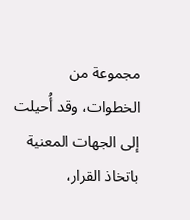مجموعة من الخطوات، وقد أُحيلت إلى الجهات المعنية باتخاذ القرار،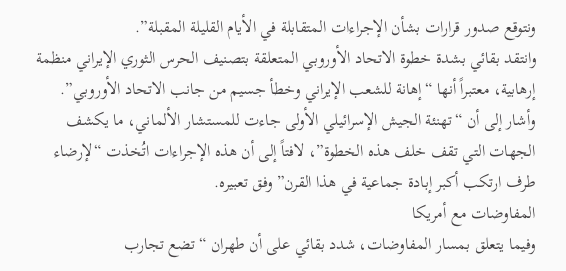ونتوقع صدور قرارات بشأن الإجراءات المتقابلة في الأيام القليلة المقبلة”.
وانتقد بقائي بشدة خطوة الاتحاد الأوروبي المتعلقة بتصنيف الحرس الثوري الإيراني منظمة إرهابية، معتبراً أنها “إهانة للشعب الإيراني وخطأ جسيم من جانب الاتحاد الأوروبي”.
وأشار إلى أن “تهنئة الجيش الإسرائيلي الأولى جاءت للمستشار الألماني، ما يكشف الجهات التي تقف خلف هذه الخطوة”، لافتاً إلى أن هذه الإجراءات اتُخذت “لإرضاء طرف ارتكب أكبر إبادة جماعية في هذا القرن” وفق تعبيره.
المفاوضات مع أمريكا
وفيما يتعلق بمسار المفاوضات، شدد بقائي على أن طهران “تضع تجارب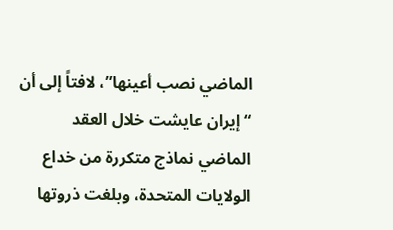الماضي نصب أعينها”، لافتاً إلى أن “إيران عايشت خلال العقد الماضي نماذج متكررة من خداع الولايات المتحدة، وبلغت ذروتها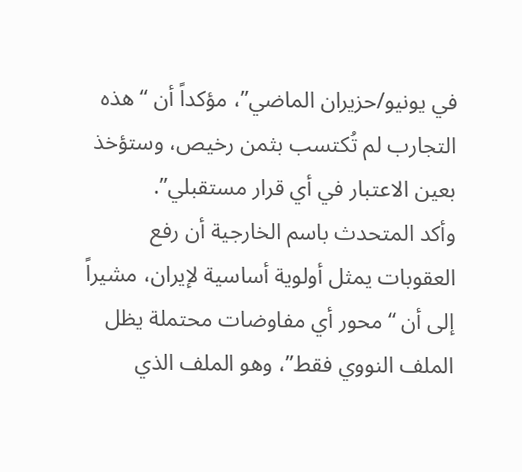في يونيو/حزيران الماضي”، مؤكداً أن “هذه التجارب لم تُكتسب بثمن رخيص، وستؤخذ بعين الاعتبار في أي قرار مستقبلي”.
وأكد المتحدث باسم الخارجية أن رفع العقوبات يمثل أولوية أساسية لإيران، مشيراً إلى أن “محور أي مفاوضات محتملة يظل الملف النووي فقط”، وهو الملف الذي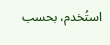استُخدم، بحسب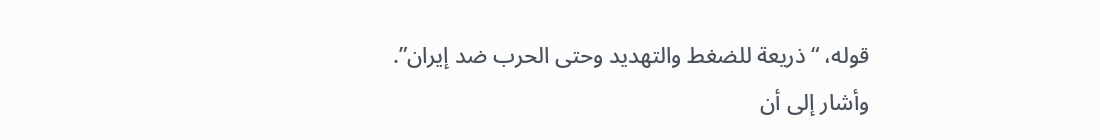قوله، “ذريعة للضغط والتهديد وحتى الحرب ضد إيران”.
وأشار إلى أن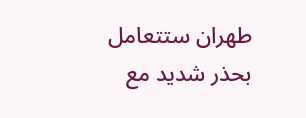طهران ستتعامل بحذر شديد مع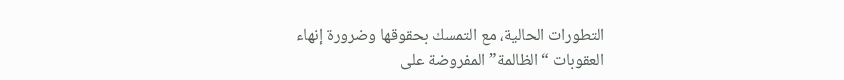التطورات الحالية، مع التمسك بحقوقها وضرورة إنهاء العقوبات “الظالمة” المفروضة على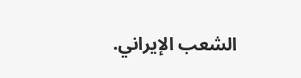الشعب الإيراني.